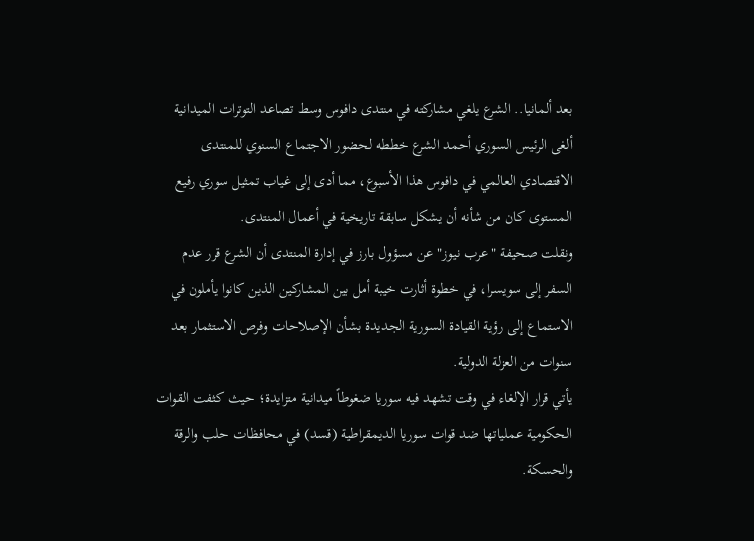بعد ألمانيا.. الشرع يلغي مشاركته في منتدى دافوس وسط تصاعد التوترات الميدانية
ألغى الرئيس السوري أحمد الشرع خططه لحضور الاجتماع السنوي للمنتدى الاقتصادي العالمي في دافوس هذا الأسبوع، مما أدى إلى غياب تمثيل سوري رفيع المستوى كان من شأنه أن يشكل سابقة تاريخية في أعمال المنتدى.
ونقلت صحيفة "عرب نيوز" عن مسؤول بارز في إدارة المنتدى أن الشرع قرر عدم السفر إلى سويسرا، في خطوة أثارت خيبة أمل بين المشاركين الذين كانوا يأملون في الاستماع إلى رؤية القيادة السورية الجديدة بشأن الإصلاحات وفرص الاستثمار بعد سنوات من العزلة الدولية.
يأتي قرار الإلغاء في وقت تشهد فيه سوريا ضغوطاً ميدانية متزايدة؛ حيث كثفت القوات الحكومية عملياتها ضد قوات سوريا الديمقراطية (قسد) في محافظات حلب والرقة والحسكة.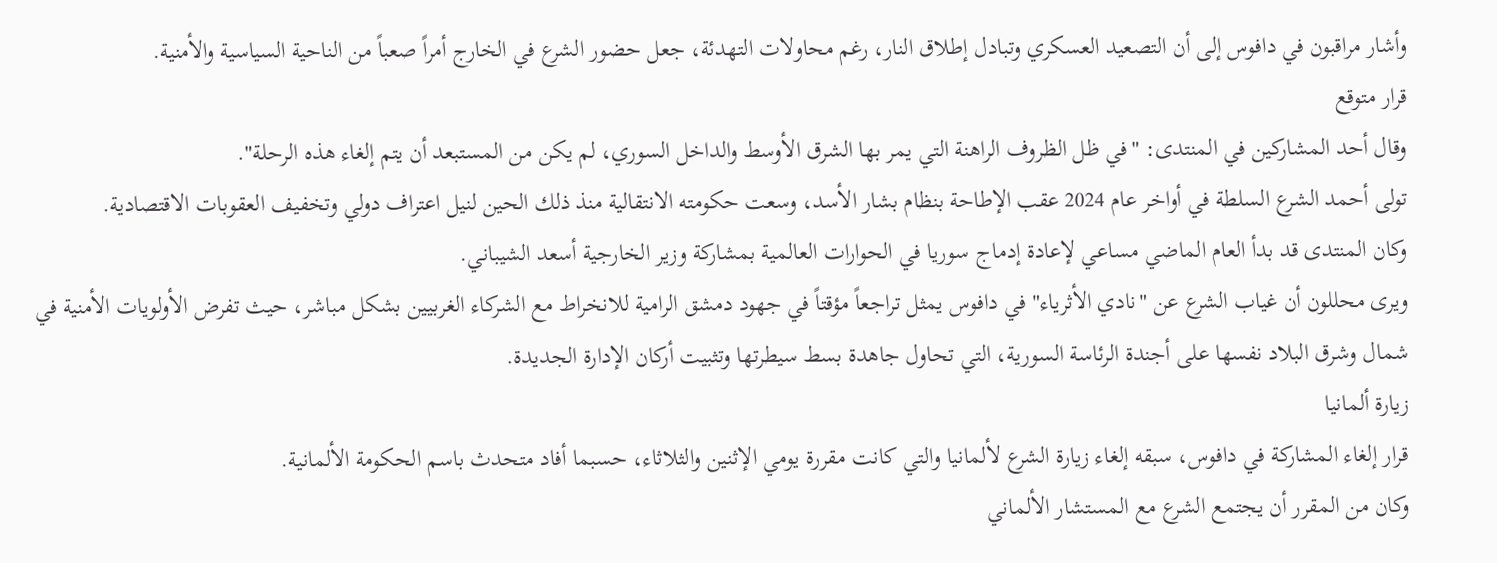وأشار مراقبون في دافوس إلى أن التصعيد العسكري وتبادل إطلاق النار، رغم محاولات التهدئة، جعل حضور الشرع في الخارج أمراً صعباً من الناحية السياسية والأمنية.
قرار متوقع
وقال أحد المشاركين في المنتدى: "في ظل الظروف الراهنة التي يمر بها الشرق الأوسط والداخل السوري، لم يكن من المستبعد أن يتم إلغاء هذه الرحلة".
تولى أحمد الشرع السلطة في أواخر عام 2024 عقب الإطاحة بنظام بشار الأسد، وسعت حكومته الانتقالية منذ ذلك الحين لنيل اعتراف دولي وتخفيف العقوبات الاقتصادية.
وكان المنتدى قد بدأ العام الماضي مساعي لإعادة إدماج سوريا في الحوارات العالمية بمشاركة وزير الخارجية أسعد الشيباني.
ويرى محللون أن غياب الشرع عن "نادي الأثرياء" في دافوس يمثل تراجعاً مؤقتاً في جهود دمشق الرامية للانخراط مع الشركاء الغربيين بشكل مباشر، حيث تفرض الأولويات الأمنية في شمال وشرق البلاد نفسها على أجندة الرئاسة السورية، التي تحاول جاهدة بسط سيطرتها وتثبيت أركان الإدارة الجديدة.
زيارة ألمانيا
قرار إلغاء المشاركة في دافوس، سبقه إلغاء زيارة الشرع لألمانيا والتي كانت مقررة يومي الإثنين والثلاثاء، حسبما أفاد متحدث باسم الحكومة الألمانية.
وكان من المقرر أن يجتمع الشرع مع المستشار الألماني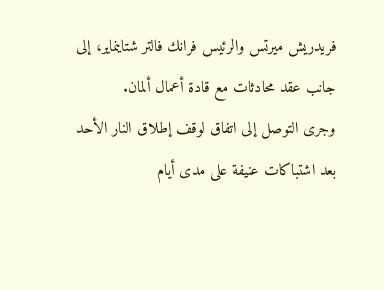فريدريش ميرتس والرئيس فرانك فالتر شتاينماير، إلى جانب عقد محادثات مع قادة أعمال ألمان.
وجرى التوصل إلى اتفاق لوقف إطلاق النار الأحد بعد اشتباكات عنيفة على مدى أيام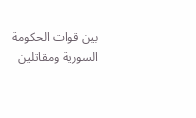بين قوات الحكومة السورية ومقاتلين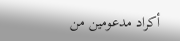أكراد مدعومين من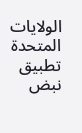الولايات المتحدة
تطبيق نبض